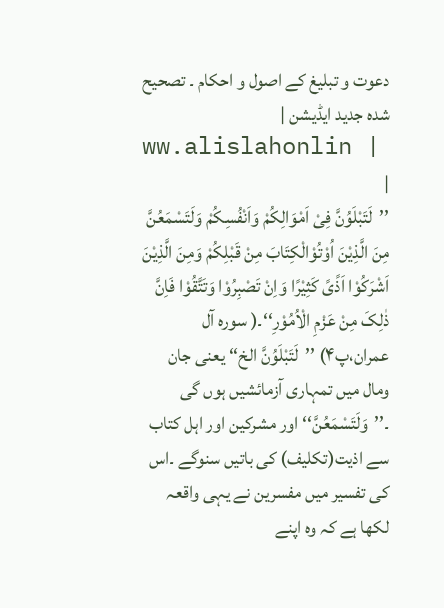دعوت و تبلیغ کے اصول و احکام ۔ تصحیح شدہ جدید ایڈیشن |
ww.alislahonlin |
|
’’لَتَبْلَوُنَّ فِیْ اَمْوَالِکُمْ وَاَنْفُسِکُمْ وَلَتَسْمَعُنَّ مِنَ الَّذِیْنَ اُوْتُوْالْکِتَابَ مِنْ قَبْلِکُمْ وَمِنَ الَّذِیْنَ اَشْرَکُوْا اَذًیً کَثِیْرًا وَاِنْ تَصْبِرُوْا وَتَتَّقُوْا فَاِنَّ ذٰلِکَ مِنْ عَزْمِ الْاُمُوْرِ‘‘۔( سورہ آل عمران،پ۴) ’’لَتَبْلَوُنَّ الخ‘‘ یعنی جان ومال میں تمہاری آزمائشیں ہوں گی ۔’’وَلَتَسْمَعُنَّ‘‘ اور مشرکین اور اہل کتاب سے اذیت(تکلیف) کی باتیں سنوگے ۔اس کی تفسیر میں مفسرین نے یہی واقعہ لکھا ہے کہ وہ اپنے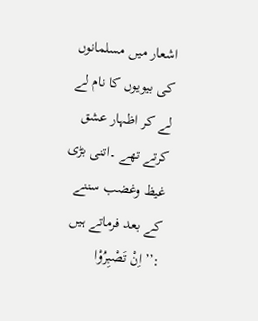اشعار میں مسلمانوں کی بیویوں کا نام لے لے کر اظہار عشق کرتے تھے ۔اتنی بڑی غیظ وغضب سننے کے بعد فرماتے ہیں :’’اِنْ تَصْبِرُوْا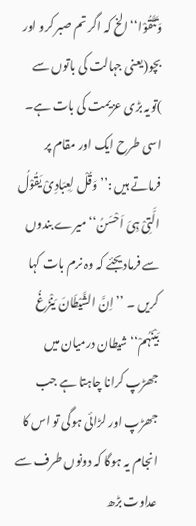وَتَتَّقُوْا‘‘ الخ کہ اگر تم صبر کرو اور بچو(یعنی جہالت کی باتوں سے )تویہ بڑی عزیمت کی بات ہے۔ اسی طرح ایک اور مقام پر فرماتے ہیں :’’وَقُلْ لِعِبَادِیْ یَقُوْلُ الَّتِیْ ہِیَ اَحْسَنُ‘‘ میرے بندوں سے فرمادیجئے کہ وہ نرم بات کہا کریں ۔ ’’اِنَّ الشَّیْطَانَ یَنْزَغُ بَیْنَہُمْ‘‘ شیطان درمیان میں جھڑپ کرانا چاہتا ہے جب جھڑپ اور لڑائی ہوگی تو اس کا انجام یہ ہوگا کہ دونوں طرف سے عداوت بڑھ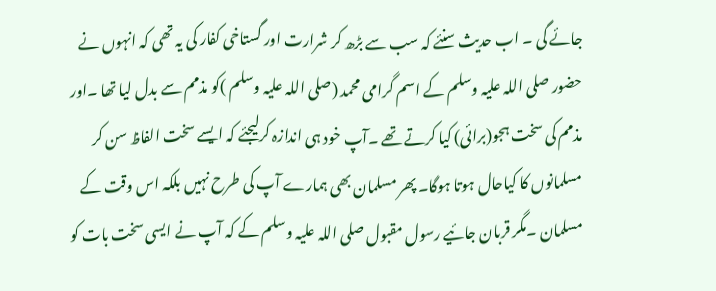جائے گی ۔ اب حدیث سنئے کہ سب سے بڑھ کر شرارت اور گستاخی کفار کی یہ تھی کہ انہوں نے حضور صلی اللہ علیہ وسلم کے اسم گرامی محمد (صلی اللہ علیہ وسلم )کو مذمم سے بدل لیا تھا ۔اور مذمم کی سخت ہجو(برائی) کیا کرتے تھے ۔آپ خود ہی اندازہ کرلیجئے کہ ایسے سخت الفاظ سن کر مسلمانوں کا کیاحال ہوتا ہوگا۔ پھر مسلمان بھی ہمارے آپ کی طرح نہیں بلکہ اس وقت کے مسلمان ۔مگر قربان جائیے رسول مقبول صلی اللہ علیہ وسلم کے کہ آپ نے ایسی سخت بات کو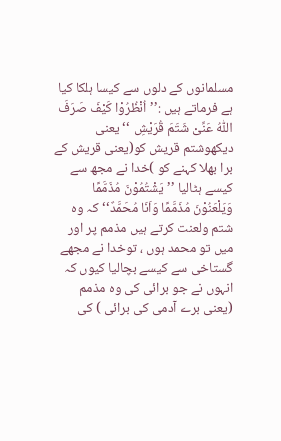مسلمانوں کے دلوں سے کیسا ہلکا کیا ہے فرماتے ہیں :’’اُنْظُرُوْا کَیْفَ صَرَفَ اللّٰہُ عَنِّیْ شَتَمَ قُرَیْشِ ‘‘ یعنی دیکھوشتم قریش کو(یعنی قریش کے برا بھلا کہنے کو )خدا نے مجھ سے کیسے ہٹالیا ’’یَشْتُمُوْنَ مُذَمَّمًا وَیَلْعَنُوْنَ مُذَمَّمًا وَاَنَا مُحَمَّدٌ‘‘ کہ وہ شتم ولعنت کرتے ہیں مذمم پر اور میں تو محمد ہوں ، توخدا نے مجھے گستاخی سے کیسے بچالیا کیوں کہ انہوں نے جو برائی کی وہ مذمم (یعنی برے آدمی کی برائی ) کی